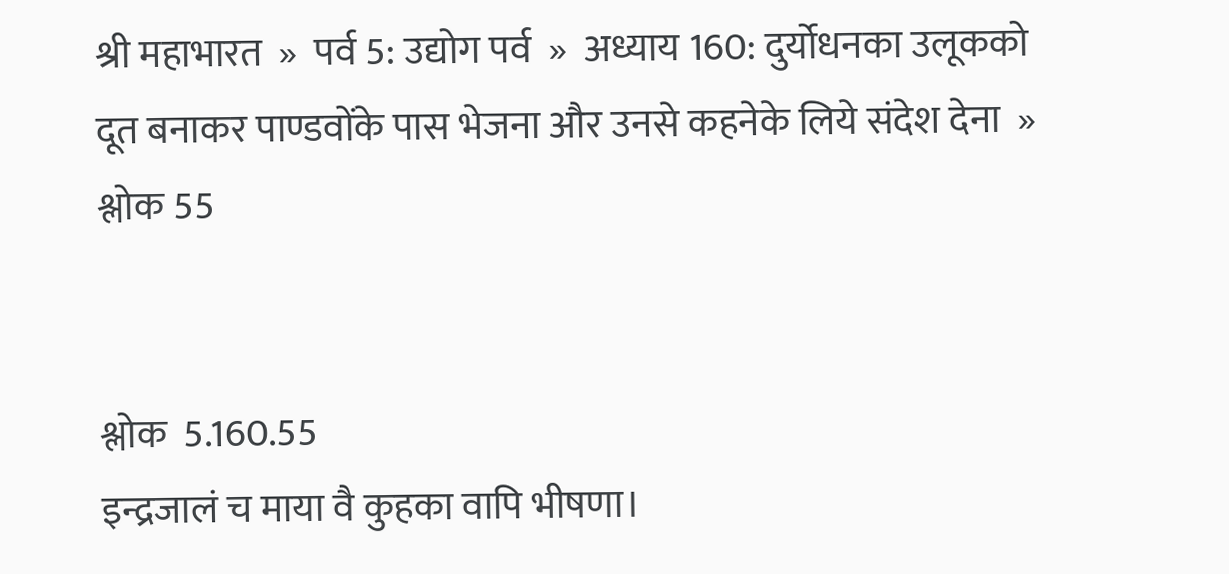श्री महाभारत  »  पर्व 5: उद्योग पर्व  »  अध्याय 160: दुर्योधनका उलूकको दूत बनाकर पाण्डवोंके पास भेजना और उनसे कहनेके लिये संदेश देना  »  श्लोक 55


श्लोक  5.160.55
इन्द्रजालं च माया वै कुहका वापि भीषणा।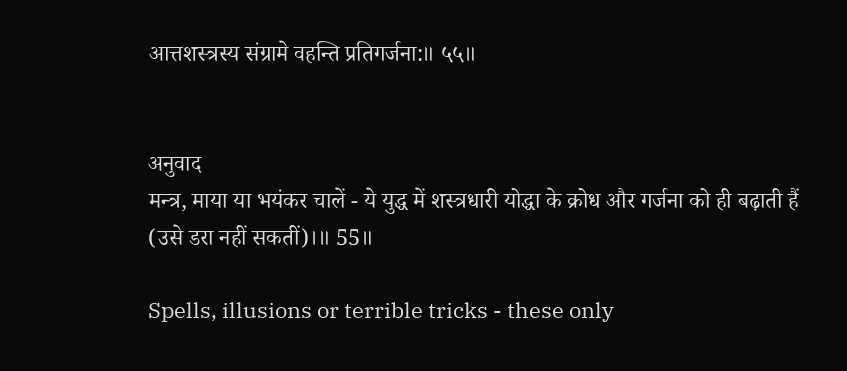आत्तशस्त्रस्य संग्रामे वहन्ति प्रतिगर्जना:॥ ५५॥


अनुवाद
मन्त्र, माया या भयंकर चालें - ये युद्ध में शस्त्रधारी योद्धा के क्रोध और गर्जना को ही बढ़ाती हैं (उसे डरा नहीं सकतीं)।॥ 55॥

Spells, illusions or terrible tricks - these only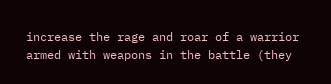increase the rage and roar of a warrior armed with weapons in the battle (they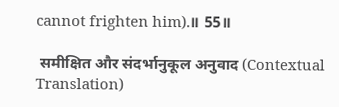cannot frighten him).॥ 55॥

 समीक्षित और संदर्भानुकूल अनुवाद (Contextual Translation)